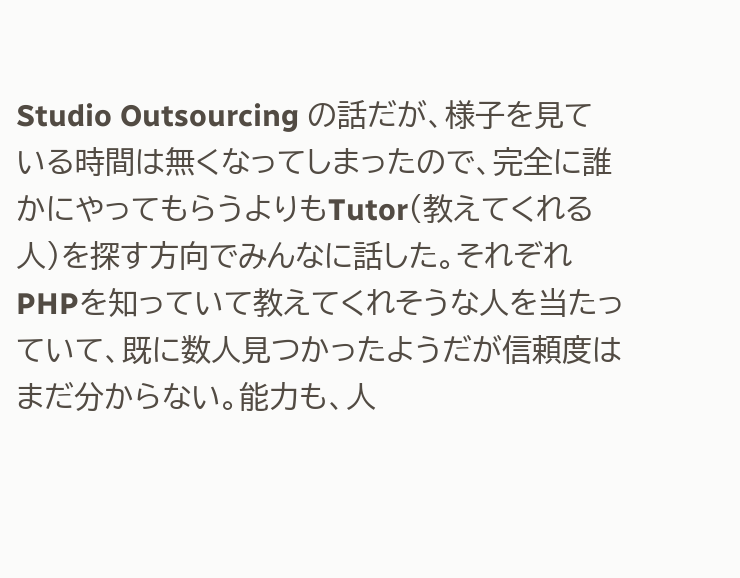Studio Outsourcing の話だが、様子を見ている時間は無くなってしまったので、完全に誰かにやってもらうよりもTutor(教えてくれる人)を探す方向でみんなに話した。それぞれPHPを知っていて教えてくれそうな人を当たっていて、既に数人見つかったようだが信頼度はまだ分からない。能力も、人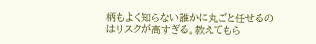柄もよく知らない誰かに丸ごと任せるのはリスクが高すぎる。教えてもら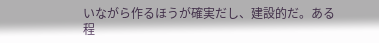いながら作るほうが確実だし、建設的だ。ある程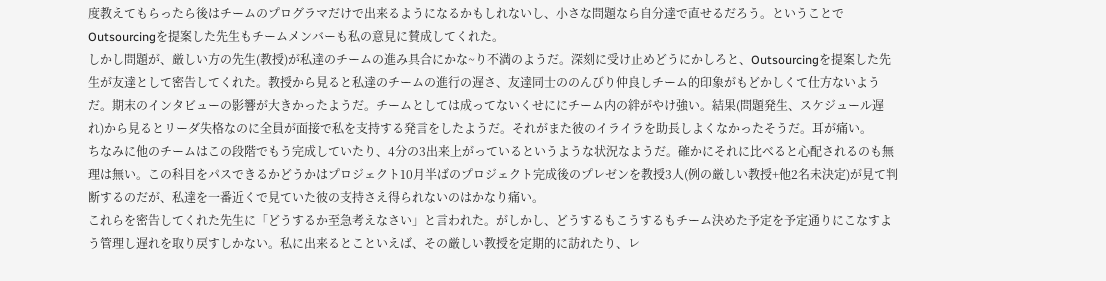度教えてもらったら後はチームのプログラマだけで出来るようになるかもしれないし、小さな問題なら自分達で直せるだろう。ということでOutsourcingを提案した先生もチームメンバーも私の意見に賛成してくれた。
しかし問題が、厳しい方の先生(教授)が私達のチームの進み具合にかな~り不満のようだ。深刻に受け止めどうにかしろと、Outsourcingを提案した先生が友達として密告してくれた。教授から見ると私達のチームの進行の遅さ、友達同士ののんびり仲良しチーム的印象がもどかしくて仕方ないようだ。期末のインタビューの影響が大きかったようだ。チームとしては成ってないくせににチーム内の絆がやけ強い。結果(問題発生、スケジュール遅れ)から見るとリーダ失格なのに全員が面接で私を支持する発言をしたようだ。それがまた彼のイライラを助長しよくなかったそうだ。耳が痛い。
ちなみに他のチームはこの段階でもう完成していたり、4分の3出来上がっているというような状況なようだ。確かにそれに比べると心配されるのも無理は無い。この科目をパスできるかどうかはプロジェクト10月半ばのプロジェクト完成後のプレゼンを教授3人(例の厳しい教授+他2名未決定)が見て判断するのだが、私達を一番近くで見ていた彼の支持さえ得られないのはかなり痛い。
これらを密告してくれた先生に「どうするか至急考えなさい」と言われた。がしかし、どうするもこうするもチーム決めた予定を予定通りにこなすよう管理し遅れを取り戻すしかない。私に出来るとこといえば、その厳しい教授を定期的に訪れたり、レ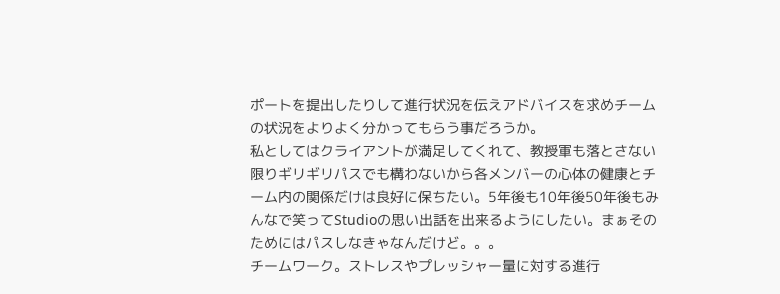ポートを提出したりして進行状況を伝えアドバイスを求めチームの状況をよりよく分かってもらう事だろうか。
私としてはクライアントが満足してくれて、教授軍も落とさない限りギリギリパスでも構わないから各メンバーの心体の健康とチーム内の関係だけは良好に保ちたい。5年後も10年後50年後もみんなで笑ってStudioの思い出話を出来るようにしたい。まぁそのためにはパスしなきゃなんだけど。。。
チームワーク。ストレスやプレッシャー量に対する進行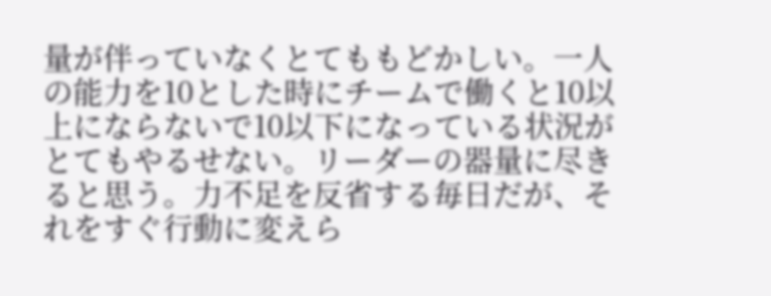量が伴っていなくとてももどかしい。一人の能力を10とした時にチームで働くと10以上にならないで10以下になっている状況がとてもやるせない。リーダーの器量に尽きると思う。力不足を反省する毎日だが、それをすぐ行動に変えら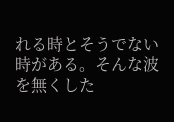れる時とそうでない時がある。そんな波を無くした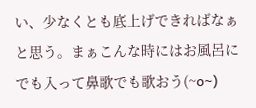い、少なくとも底上げできればなぁと思う。まぁこんな時にはお風呂にでも入って鼻歌でも歌おう(~o~)